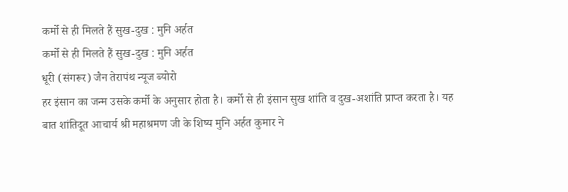कर्मो से ही मिलते हैं सुख-दुख : मुनि अर्हत
कर्मो से ही मिलते हैं सुख-दुख : मुनि अर्हत
धूरी (संगरूर) जैन तेरापंथ न्यूज ब्योरो
हर इंसान का जन्म उसके कर्मो के अनुसार होता है। कर्मो से ही इंसान सुख शांति व दुख-अशांति प्राप्त करता है। यह बात शांतिदूत आचार्य श्री महाश्रमण जी के शिष्य मुनि अर्हत कुमार ने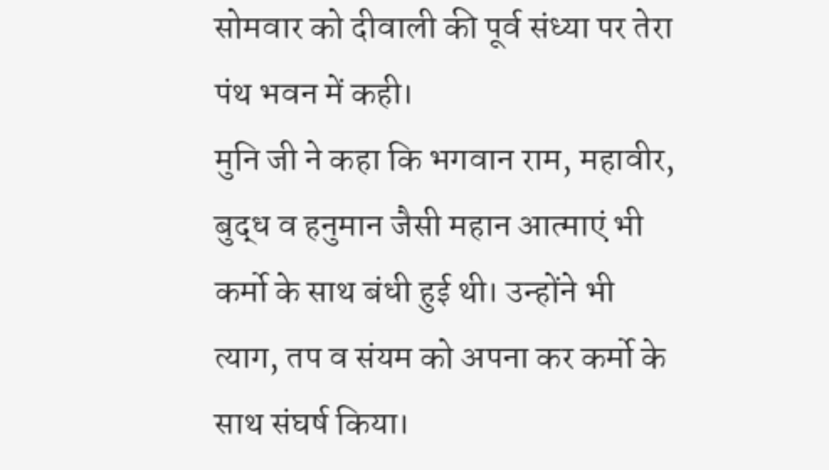सोमवार को दीवाली की पूर्व संध्या पर तेरा पंथ भवन में कही।
मुनि जी ने कहा कि भगवान राम, महावीर, बुद्ध व हनुमान जैसी महान आत्माएं भी कर्मो के साथ बंधी हुई थी। उन्होंने भी त्याग, तप व संयम को अपना कर कर्मो के साथ संघर्ष किया।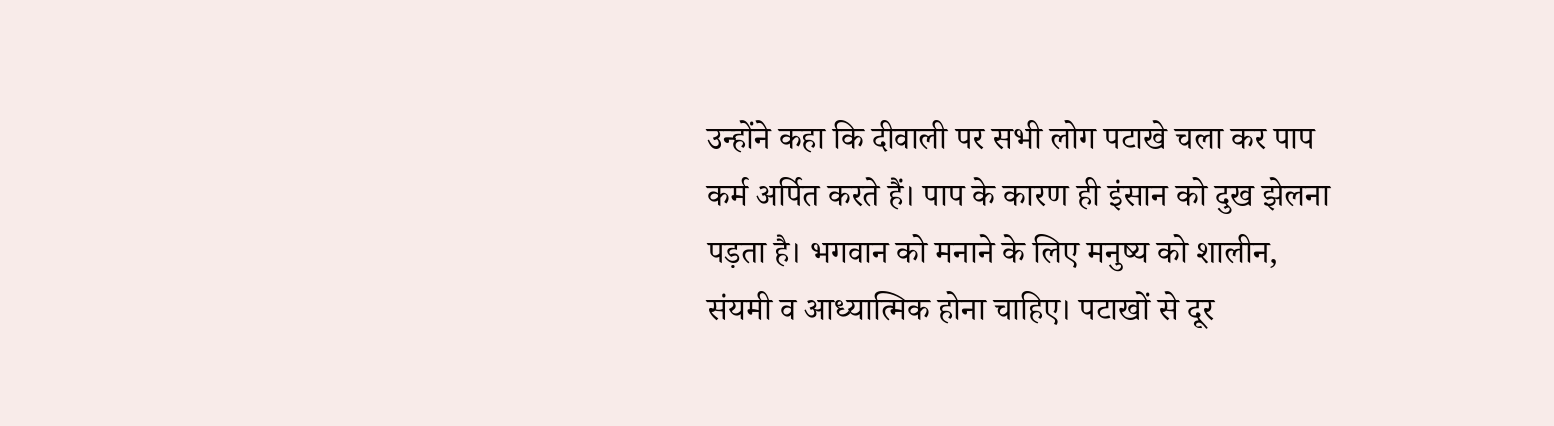उन्होंने कहा कि दीवाली पर सभी लोग पटाखे चला कर पाप कर्म अर्पित करते हैं। पाप के कारण ही इंसान को दुख झेलना पड़ता है। भगवान को मनाने के लिए मनुष्य को शालीन, संयमी व आध्यात्मिक होना चाहिए। पटाखों से दूर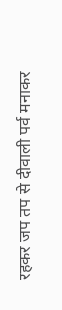रहकर जप तप से दीवाली पर्व मनाकर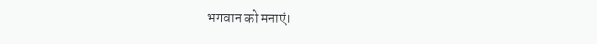भगवान को मनाएं।